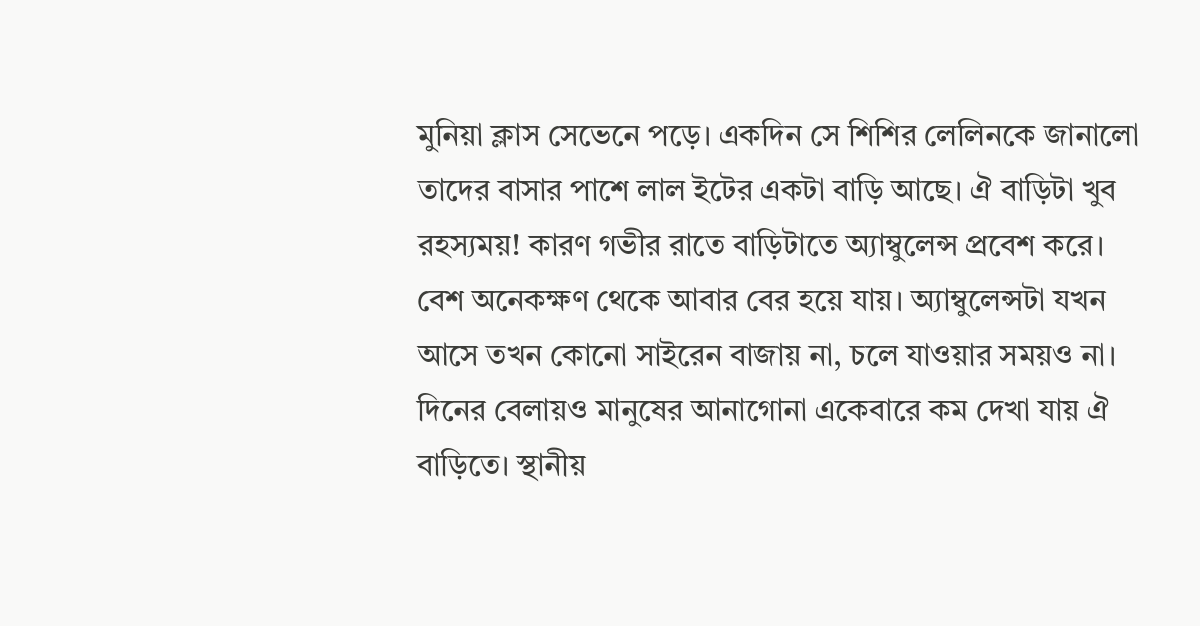মুনিয়া ক্লাস সেভেনে পড়ে। একদিন সে শিশির লেলিনকে জানালো তাদের বাসার পাশে লাল ইটের একটা বাড়ি আছে। ঐ বাড়িটা খুব রহস্যময়! কারণ গভীর রাতে বাড়িটাতে অ্যাম্বুলেন্স প্রবেশ করে। বেশ অনেকক্ষণ থেকে আবার বের হয়ে যায়। অ্যাম্বুলেন্সটা যখন আসে তখন কোনো সাইরেন বাজায় না, চলে যাওয়ার সময়ও না। দিনের বেলায়ও মানুষের আনাগোনা একেবারে কম দেখা যায় ঐ বাড়িতে। স্থানীয়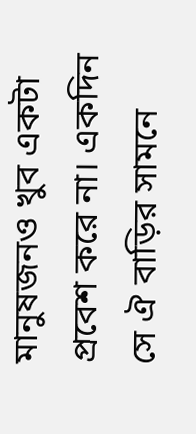মানুষজনও খুব একটা প্রবেশ করে না। একদিন সে ঐ বাড়ির সামনে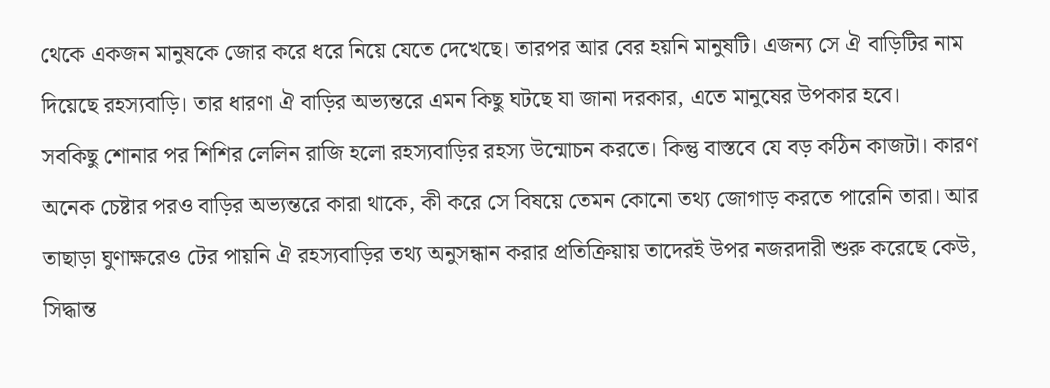থেকে একজন মানুষকে জোর করে ধরে নিয়ে যেতে দেখেছে। তারপর আর বের হয়নি মানুষটি। এজন্য সে ঐ বাড়িটির নাম দিয়েছে রহস্যবাড়ি। তার ধারণা ঐ বাড়ির অভ্যন্তরে এমন কিছু ঘটছে যা জানা দরকার, এতে মানুষের উপকার হবে।
সবকিছু শোনার পর শিশির লেলিন রাজি হলো রহস্যবাড়ির রহস্য উন্মোচন করতে। কিন্তু বাস্তবে যে বড় কঠিন কাজটা। কারণ অনেক চেষ্টার পরও বাড়ির অভ্যন্তরে কারা থাকে, কী করে সে বিষয়ে তেমন কোনো তথ্য জোগাড় করতে পারেনি তারা। আর তাছাড়া ঘুণাক্ষরেও টের পায়নি ঐ রহস্যবাড়ির তথ্য অনুসন্ধান করার প্রতিক্রিয়ায় তাদেরই উপর নজরদারী শুরু করেছে কেউ, সিদ্ধান্ত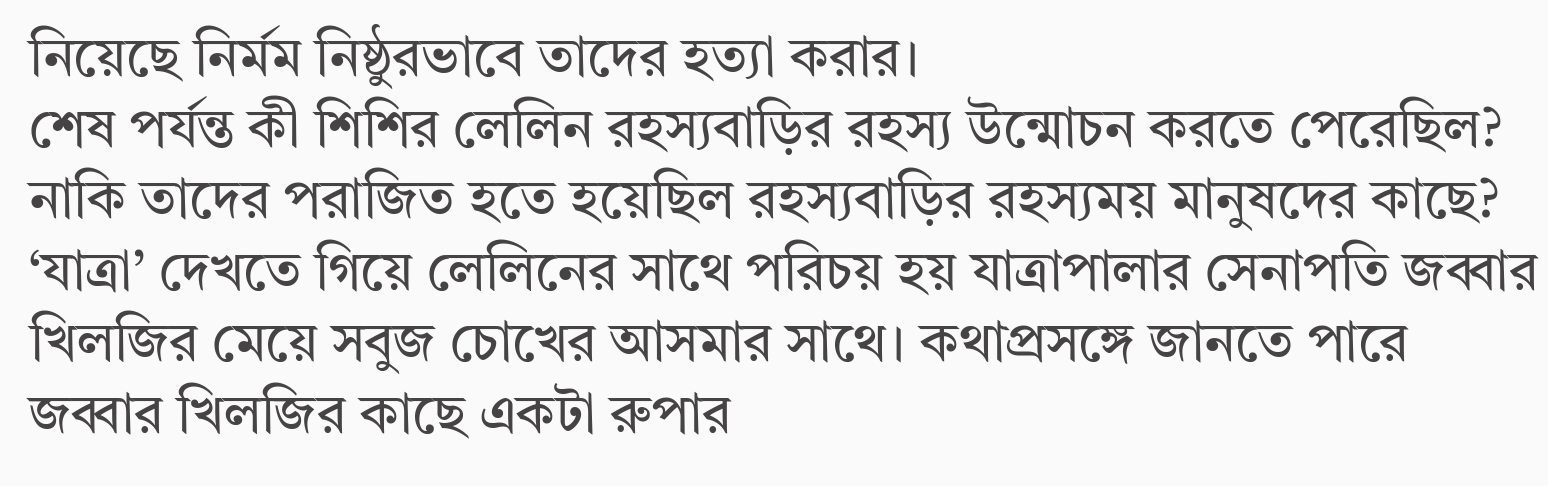নিয়েছে নির্মম নিষ্ঠুরভাবে তাদের হত্যা করার।
শেষ পর্যন্ত কী শিশির লেলিন রহস্যবাড়ির রহস্য উন্মোচন করতে পেরেছিল? নাকি তাদের পরাজিত হতে হয়েছিল রহস্যবাড়ির রহস্যময় মানুষদের কাছে?
‘যাত্রা’ দেখতে গিয়ে লেলিনের সাথে পরিচয় হয় যাত্রাপালার সেনাপতি জব্বার খিলজির মেয়ে সবুজ চোখের আসমার সাথে। কথাপ্রসঙ্গে জানতে পারে জব্বার খিলজির কাছে একটা রুপার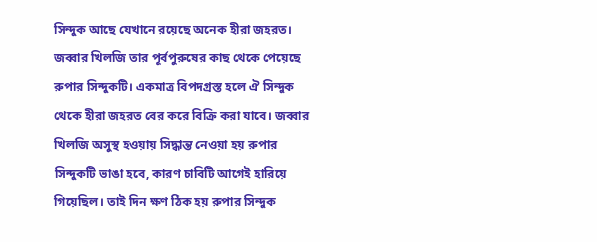সিন্দুক আছে যেখানে রয়েছে অনেক হীরা জহরত। জব্বার খিলজি তার পূর্বপুরুষের কাছ থেকে পেয়েছে রুপার সিন্দুকটি। একমাত্র বিপদগ্রস্ত হলে ঐ সিন্দুক থেকে হীরা জহরত বের করে বিক্রি করা যাবে। জব্বার খিলজি অসুস্থ হওয়ায় সিদ্ধান্ত নেওয়া হয় রুপার সিন্দুকটি ভাঙা হবে, কারণ চাবিটি আগেই হারিয়ে গিয়েছিল। তাই দিন ক্ষণ ঠিক হয় রুপার সিন্দুক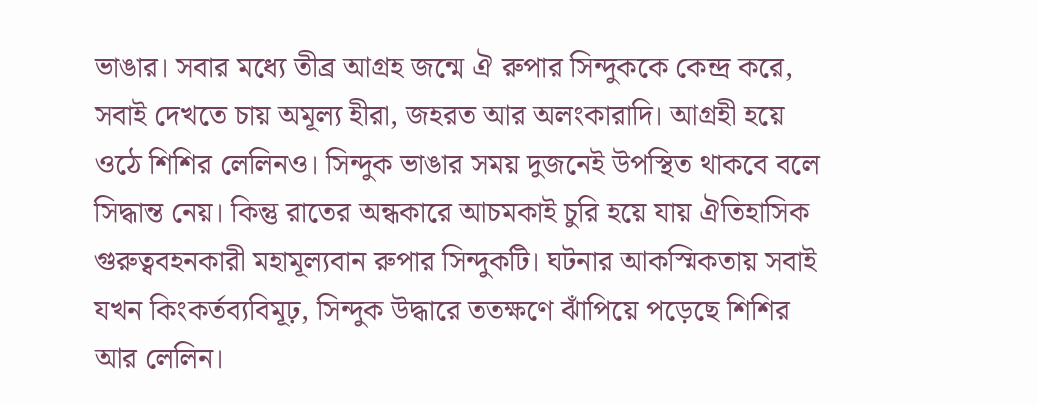ভাঙার। সবার মধ্যে তীব্র আগ্রহ জন্মে ঐ রুপার সিন্দুককে কেন্দ্র করে, সবাই দেখতে চায় অমূল্য হীরা, জহরত আর অলংকারাদি। আগ্রহী হয়ে ওঠে শিশির লেলিনও। সিন্দুক ভাঙার সময় দুজনেই উপস্থিত থাকবে বলে সিদ্ধান্ত নেয়। কিন্তু রাতের অন্ধকারে আচমকাই চুরি হয়ে যায় ঐতিহাসিক গুরুত্ববহনকারী মহামূল্যবান রুপার সিন্দুকটি। ঘটনার আকস্মিকতায় সবাই যখন কিংকর্তব্যবিমূঢ়, সিন্দুক উদ্ধারে ততক্ষণে ঝাঁপিয়ে পড়েছে শিশির আর লেলিন।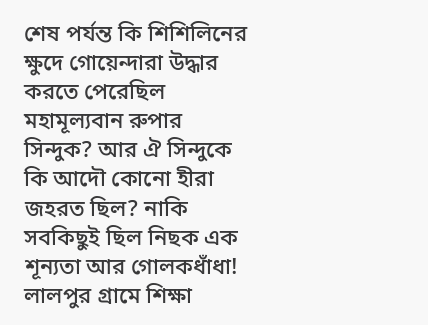শেষ পর্যন্ত কি শিশিলিনের ক্ষুদে গোয়েন্দারা উদ্ধার করতে পেরেছিল মহামূল্যবান রুপার সিন্দুক? আর ঐ সিন্দুকে কি আদৌ কোনো হীরা জহরত ছিল? নাকি সবকিছুই ছিল নিছক এক শূন্যতা আর গোলকধাঁধা!
লালপুর গ্রামে শিক্ষা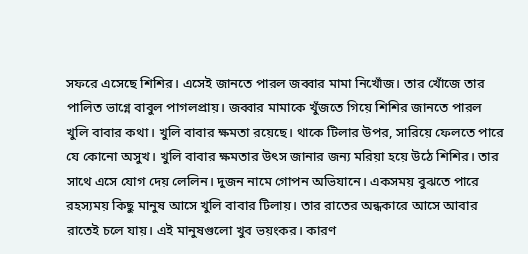সফরে এসেছে শিশির। এসেই জানতে পারল জব্বার মামা নিখোঁজ। তার খোঁজে তার পালিত ভাগ্নে বাবুল পাগলপ্রায়। জব্বার মামাকে খুঁজতে গিয়ে শিশির জানতে পারল খুলি বাবার কথা। খুলি বাবার ক্ষমতা রয়েছে। থাকে টিলার উপর, সারিয়ে ফেলতে পারে যে কোনো অসুখ। খুলি বাবার ক্ষমতার উৎস জানার জন্য মরিয়া হয়ে উঠে শিশির। তার সাথে এসে যোগ দেয় লেলিন। দুজন নামে গোপন অভিযানে। একসময় বুঝতে পারে রহস্যময় কিছু মানুষ আসে খুলি বাবার টিলায়। তার রাতের অন্ধকারে আসে আবার রাতেই চলে যায়। এই মানুষগুলো খুব ভয়ংকর। কারণ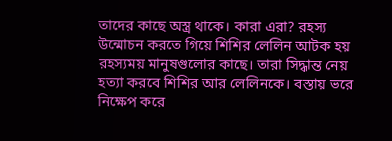তাদের কাছে অস্ত্র থাকে। কারা এরা? রহস্য উন্মোচন করতে গিয়ে শিশির লেলিন আটক হয় রহস্যময় মানুষগুলোর কাছে। তারা সিদ্ধান্ত নেয় হত্যা করবে শিশির আর লেলিনকে। বস্তায় ভরে নিক্ষেপ করে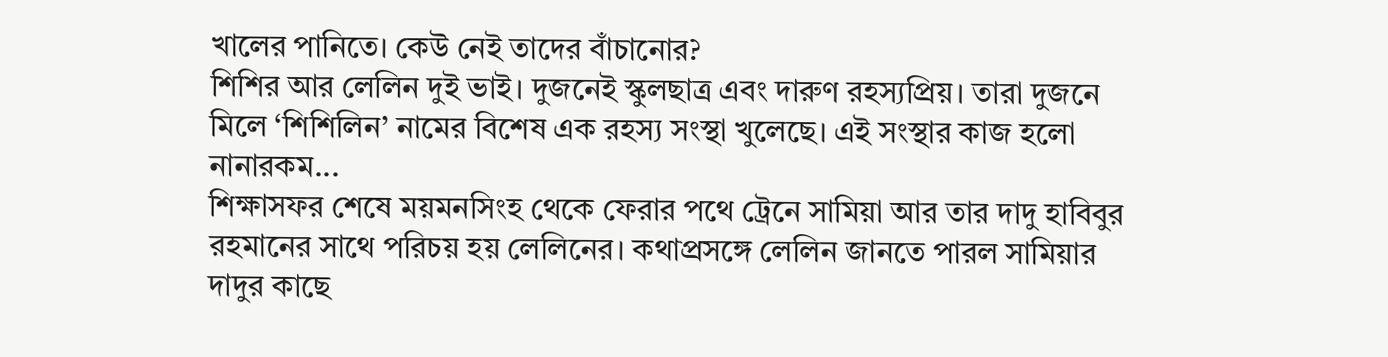খালের পানিতে। কেউ নেই তাদের বাঁচানোর?
শিশির আর লেলিন দুই ভাই। দুজনেই স্কুলছাত্র এবং দারুণ রহস্যপ্রিয়। তারা দুজনে মিলে ‘শিশিলিন’ নামের বিশেষ এক রহস্য সংস্থা খুলেছে। এই সংস্থার কাজ হলো নানারকম...
শিক্ষাসফর শেষে ময়মনসিংহ থেকে ফেরার পথে ট্রেনে সামিয়া আর তার দাদু হাবিবুর রহমানের সাথে পরিচয় হয় লেলিনের। কথাপ্রসঙ্গে লেলিন জানতে পারল সামিয়ার দাদুর কাছে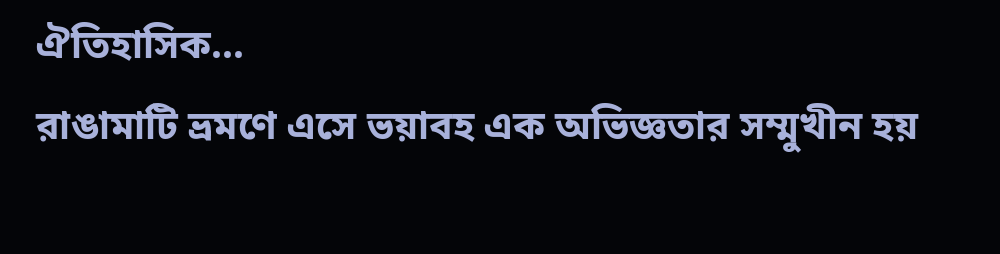ঐতিহাসিক...
রাঙামাটি ভ্রমণে এসে ভয়াবহ এক অভিজ্ঞতার সম্মুখীন হয়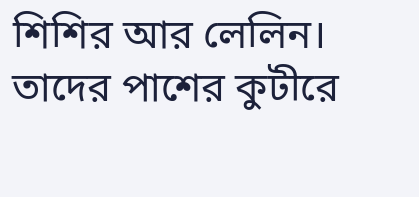শিশির আর লেলিন। তাদের পাশের কুটীরে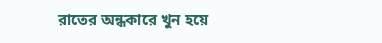রাতের অন্ধকারে খুন হয়ে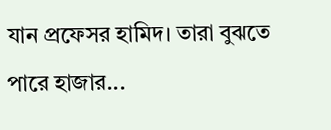যান প্রফেসর হামিদ। তারা বুঝতে পারে হাজার...